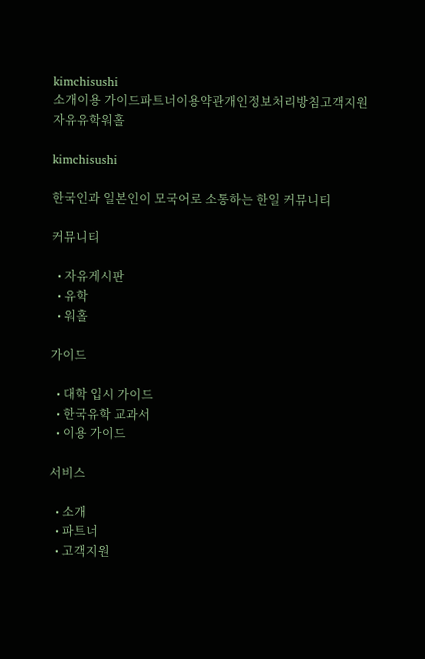kimchisushi
소개이용 가이드파트너이용약관개인정보처리방침고객지원
자유유학워홀

kimchisushi

한국인과 일본인이 모국어로 소통하는 한일 커뮤니티

커뮤니티

  • 자유게시판
  • 유학
  • 워홀

가이드

  • 대학 입시 가이드
  • 한국유학 교과서
  • 이용 가이드

서비스

  • 소개
  • 파트너
  • 고객지원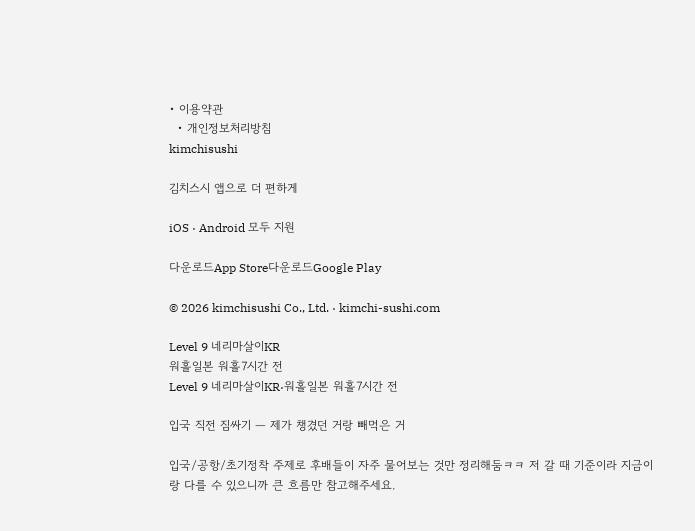• 이용약관
  • 개인정보처리방침
kimchisushi

김치스시 앱으로 더 편하게

iOS · Android 모두 지원

다운로드App Store다운로드Google Play

© 2026 kimchisushi Co., Ltd. · kimchi-sushi.com

Level 9 네리마살이KR
워홀일본 워홀7시간 전
Level 9 네리마살이KR·워홀일본 워홀7시간 전

입국 직전 짐싸기 — 제가 챙겼던 거랑 빼먹은 거

입국/공항/초기정착 주제로 후배들이 자주 물어보는 것만 정리해둠ㅋㅋ 저 갈 때 기준이라 지금이랑 다를 수 있으니까 큰 흐름만 참고해주세요.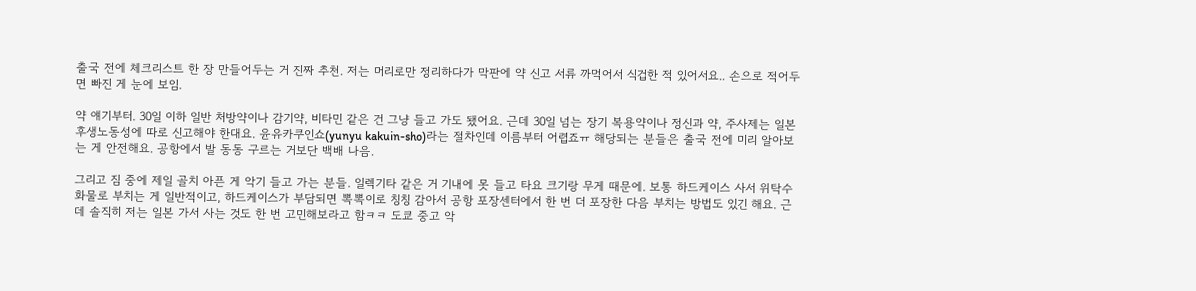출국 전에 체크리스트 한 장 만들어두는 거 진짜 추천. 저는 머리로만 정리하다가 막판에 약 신고 서류 까먹어서 식겁한 적 있어서요.. 손으로 적어두면 빠진 게 눈에 보임.

약 얘기부터. 30일 이하 일반 처방약이나 감기약, 비타민 같은 건 그냥 들고 가도 됐어요. 근데 30일 넘는 장기 복용약이나 정신과 약, 주사제는 일본 후생노동성에 따로 신고해야 한대요. 윤유카쿠인쇼(yunyu kakuin-sho)라는 절차인데 이름부터 어렵죠ㅠ 해당되는 분들은 출국 전에 미리 알아보는 게 안전해요. 공항에서 발 동동 구르는 거보단 백배 나음.

그리고 짐 중에 제일 골치 아픈 게 악기 들고 가는 분들. 일렉기타 같은 거 기내에 못 들고 타요 크기랑 무게 때문에. 보통 하드케이스 사서 위탁수화물로 부치는 게 일반적이고, 하드케이스가 부담되면 뽁뽁이로 칭칭 감아서 공항 포장센터에서 한 번 더 포장한 다음 부치는 방법도 있긴 해요. 근데 솔직히 저는 일본 가서 사는 것도 한 번 고민해보라고 함ㅋㅋ 도쿄 중고 악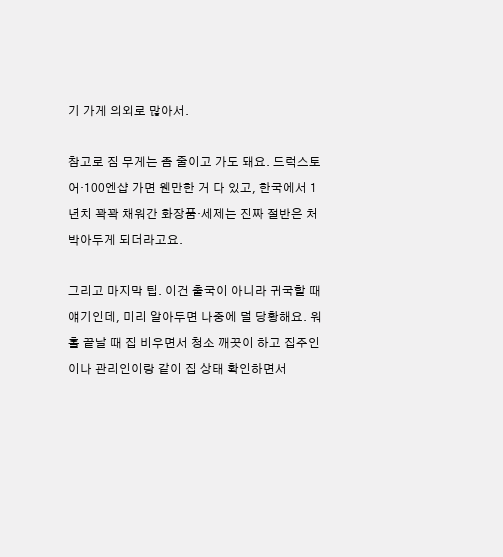기 가게 의외로 많아서.

참고로 짐 무게는 좀 줄이고 가도 돼요. 드럭스토어·100엔샵 가면 웬만한 거 다 있고, 한국에서 1년치 꽉꽉 채워간 화장품·세제는 진짜 절반은 처박아두게 되더라고요.

그리고 마지막 팁. 이건 출국이 아니라 귀국할 때 얘기인데, 미리 알아두면 나중에 덜 당황해요. 워홀 끝날 때 집 비우면서 청소 깨끗이 하고 집주인이나 관리인이랑 같이 집 상태 확인하면서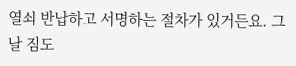열쇠 반납하고 서명하는 절차가 있거든요. 그날 짐도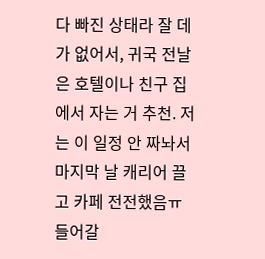다 빠진 상태라 잘 데가 없어서, 귀국 전날은 호텔이나 친구 집에서 자는 거 추천. 저는 이 일정 안 짜놔서 마지막 날 캐리어 끌고 카페 전전했음ㅠ 들어갈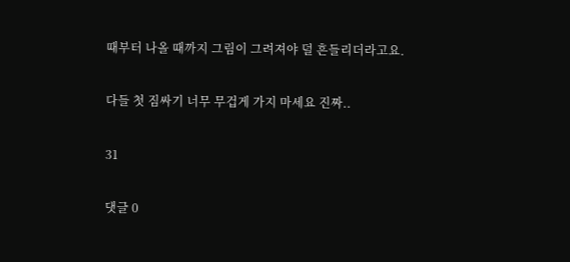때부터 나올 때까지 그림이 그려져야 덜 흔들리더라고요.

다들 첫 짐싸기 너무 무겁게 가지 마세요 진짜..

31

댓글 0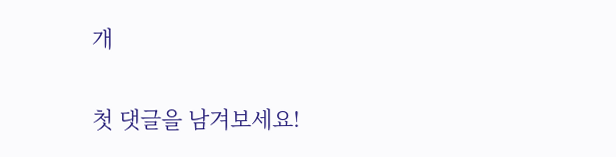개

첫 댓글을 남겨보세요!